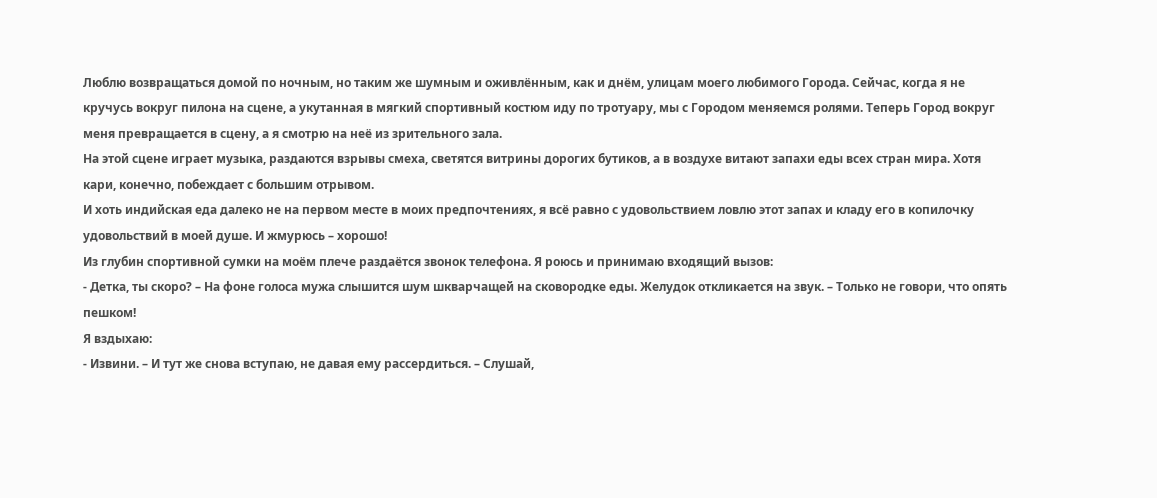Люблю возвращаться домой по ночным, но таким же шумным и оживлённым, как и днём, улицам моего любимого Города. Сейчас, когда я не кручусь вокруг пилона на сцене, а укутанная в мягкий спортивный костюм иду по тротуару, мы с Городом меняемся ролями. Теперь Город вокруг меня превращается в сцену, а я смотрю на неё из зрительного зала.
На этой сцене играет музыка, раздаются взрывы смеха, светятся витрины дорогих бутиков, а в воздухе витают запахи еды всех стран мира. Хотя кари, конечно, побеждает с большим отрывом.
И хоть индийская еда далеко не на первом месте в моих предпочтениях, я всё равно с удовольствием ловлю этот запах и кладу его в копилочку удовольствий в моей душе. И жмурюсь – хорошо!
Из глубин спортивной сумки на моём плече раздаётся звонок телефона. Я роюсь и принимаю входящий вызов:
- Детка, ты скоро? – На фоне голоса мужа слышится шум шкварчащей на сковородке еды. Желудок откликается на звук. – Только не говори, что опять пешком!
Я вздыхаю:
- Извини. – И тут же снова вступаю, не давая ему рассердиться. – Слушай,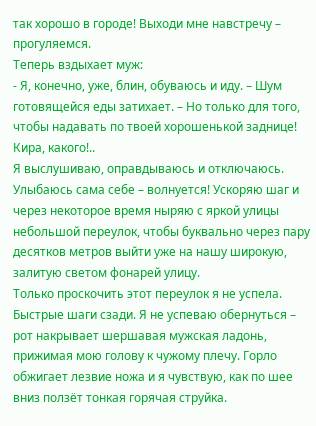так хорошо в городе! Выходи мне навстречу – прогуляемся.
Теперь вздыхает муж:
- Я, конечно, уже, блин, обуваюсь и иду. – Шум готовящейся еды затихает. – Но только для того, чтобы надавать по твоей хорошенькой заднице! Кира, какого!..
Я выслушиваю, оправдываюсь и отключаюсь. Улыбаюсь сама себе – волнуется! Ускоряю шаг и через некоторое время ныряю с яркой улицы небольшой переулок, чтобы буквально через пару десятков метров выйти уже на нашу широкую, залитую светом фонарей улицу.
Только проскочить этот переулок я не успела.
Быстрые шаги сзади. Я не успеваю обернуться – рот накрывает шершавая мужская ладонь, прижимая мою голову к чужому плечу. Горло обжигает лезвие ножа и я чувствую, как по шее вниз ползёт тонкая горячая струйка.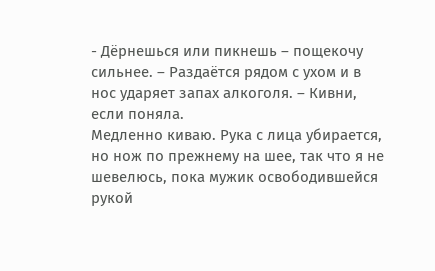- Дёрнешься или пикнешь – пощекочу сильнее. – Раздаётся рядом с ухом и в нос ударяет запах алкоголя. – Кивни, если поняла.
Медленно киваю. Рука с лица убирается, но нож по прежнему на шее, так что я не шевелюсь, пока мужик освободившейся рукой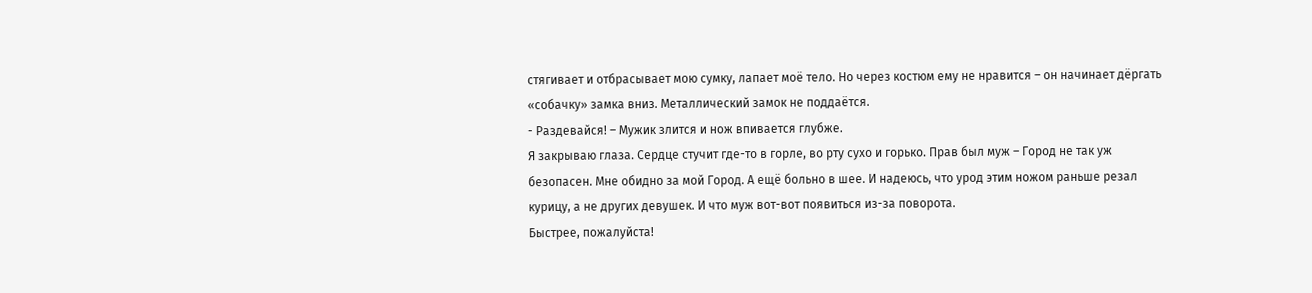стягивает и отбрасывает мою сумку, лапает моё тело. Но через костюм ему не нравится – он начинает дёргать «собачку» замка вниз. Металлический замок не поддаётся.
- Раздевайся! – Мужик злится и нож впивается глубже.
Я закрываю глаза. Сердце стучит где-то в горле, во рту сухо и горько. Прав был муж – Город не так уж безопасен. Мне обидно за мой Город. А ещё больно в шее. И надеюсь, что урод этим ножом раньше резал курицу, а не других девушек. И что муж вот-вот появиться из-за поворота.
Быстрее, пожалуйста!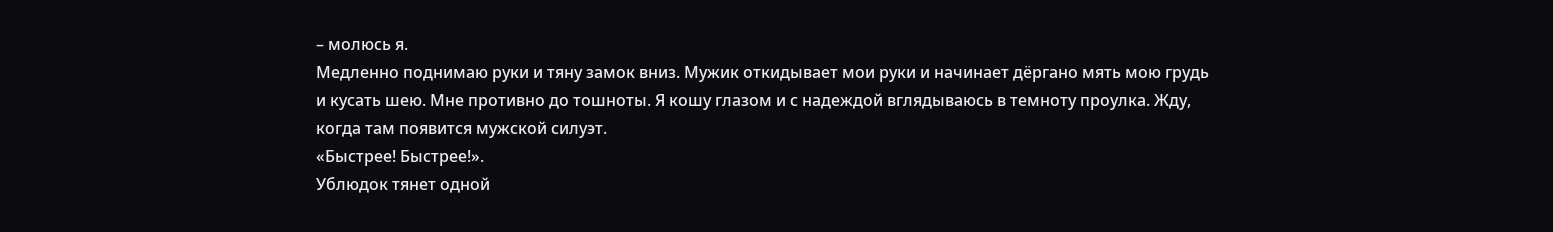– молюсь я.
Медленно поднимаю руки и тяну замок вниз. Мужик откидывает мои руки и начинает дёргано мять мою грудь и кусать шею. Мне противно до тошноты. Я кошу глазом и с надеждой вглядываюсь в темноту проулка. Жду, когда там появится мужской силуэт.
«Быстрее! Быстрее!».
Ублюдок тянет одной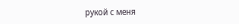рукой с меня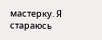мастерку. Я стараюсь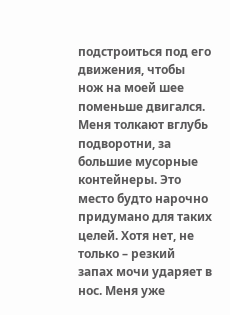подстроиться под его движения, чтобы нож на моей шее поменьше двигался. Меня толкают вглубь подворотни, за большие мусорные контейнеры. Это место будто нарочно придумано для таких целей. Хотя нет, не только – резкий запах мочи ударяет в нос. Меня уже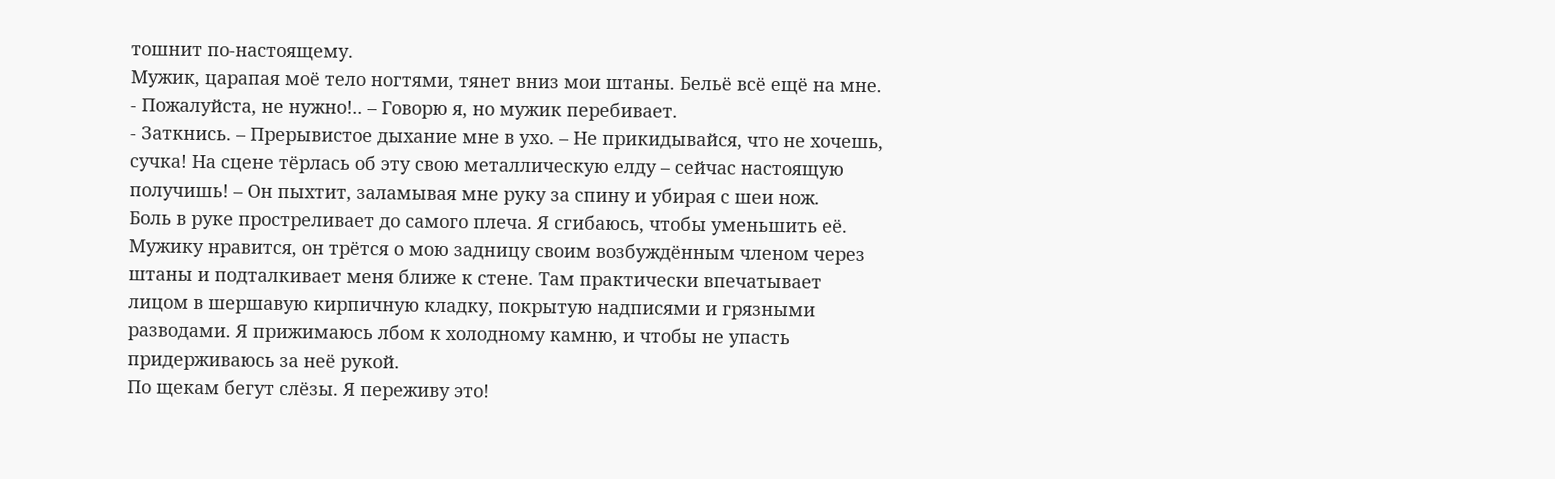тошнит по-настоящему.
Мужик, царапая моё тело ногтями, тянет вниз мои штаны. Бельё всё ещё на мне.
- Пожалуйста, не нужно!.. – Говорю я, но мужик перебивает.
- Заткнись. – Прерывистое дыхание мне в ухо. – Не прикидывайся, что не хочешь, сучка! На сцене тёрлась об эту свою металлическую елду – сейчас настоящую получишь! – Он пыхтит, заламывая мне руку за спину и убирая с шеи нож.
Боль в руке простреливает до самого плеча. Я сгибаюсь, чтобы уменьшить её. Мужику нравится, он трётся о мою задницу своим возбуждённым членом через штаны и подталкивает меня ближе к стене. Там практически впечатывает лицом в шершавую кирпичную кладку, покрытую надписями и грязными разводами. Я прижимаюсь лбом к холодному камню, и чтобы не упасть придерживаюсь за неё рукой.
По щекам бегут слёзы. Я переживу это!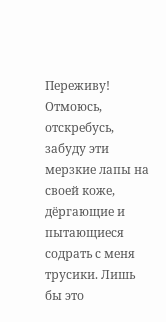Переживу!
Отмоюсь, отскребусь, забуду эти мерзкие лапы на своей коже, дёргающие и пытающиеся содрать с меня трусики. Лишь бы это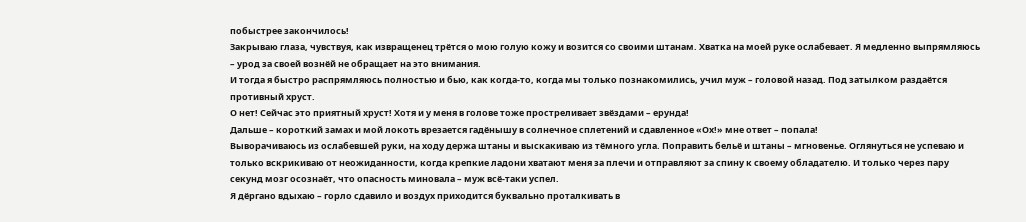побыстрее закончилось!
Закрываю глаза, чувствуя, как извращенец трётся о мою голую кожу и возится со своими штанам. Хватка на моей руке ослабевает. Я медленно выпрямляюсь – урод за своей вознёй не обращает на это внимания.
И тогда я быстро распрямляюсь полностью и бью, как когда-то, когда мы только познакомились, учил муж – головой назад. Под затылком раздаётся противный хруст.
О нет! Сейчас это приятный хруст! Хотя и у меня в голове тоже простреливает звёздами – ерунда!
Дальше – короткий замах и мой локоть врезается гадёнышу в солнечное сплетений и сдавленное «Ох!» мне ответ – попала!
Выворачиваюсь из ослабевшей руки, на ходу держа штаны и выскакиваю из тёмного угла. Поправить бельё и штаны – мгновенье. Оглянуться не успеваю и только вскрикиваю от неожиданности, когда крепкие ладони хватают меня за плечи и отправляют за спину к своему обладателю. И только через пару секунд мозг осознаёт, что опасность миновала – муж всё-таки успел.
Я дёргано вдыхаю – горло сдавило и воздух приходится буквально проталкивать в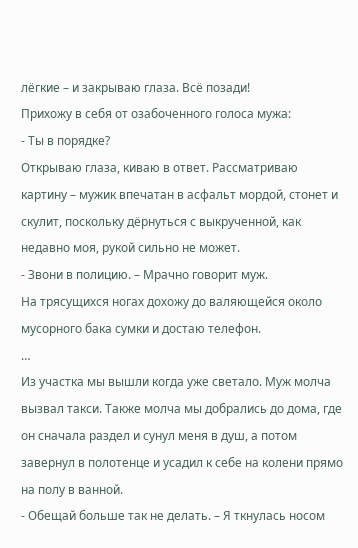лёгкие – и закрываю глаза. Всё позади!
Прихожу в себя от озабоченного голоса мужа:
- Ты в порядке?
Открываю глаза, киваю в ответ. Рассматриваю картину – мужик впечатан в асфальт мордой, стонет и скулит, поскольку дёрнуться с выкрученной, как недавно моя, рукой сильно не может.
- Звони в полицию. – Мрачно говорит муж.
На трясущихся ногах дохожу до валяющейся около мусорного бака сумки и достаю телефон.
…
Из участка мы вышли когда уже светало. Муж молча вызвал такси. Также молча мы добрались до дома, где он сначала раздел и сунул меня в душ, а потом завернул в полотенце и усадил к себе на колени прямо на полу в ванной.
- Обещай больше так не делать. – Я ткнулась носом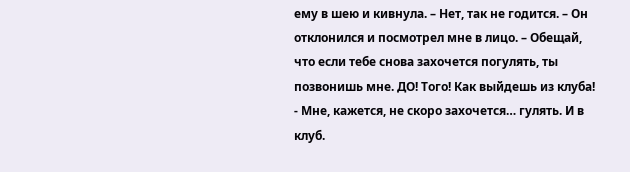ему в шею и кивнула. – Нет, так не годится. – Он отклонился и посмотрел мне в лицо. – Обещай, что если тебе снова захочется погулять, ты позвонишь мне. ДО! Того! Как выйдешь из клуба!
- Мне, кажется, не скоро захочется… гулять. И в клуб.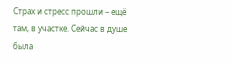Страх и стресс прошли – ещё там, в участке. Сейчас в душе была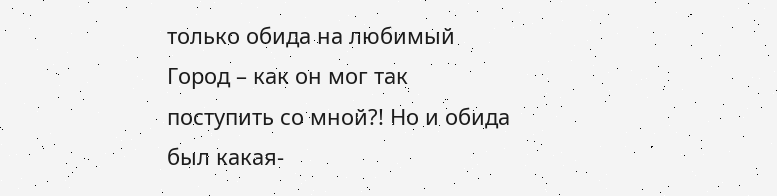только обида на любимый Город – как он мог так поступить со мной?! Но и обида был какая-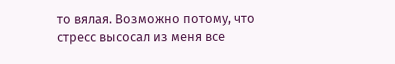то вялая. Возможно потому, что стресс высосал из меня все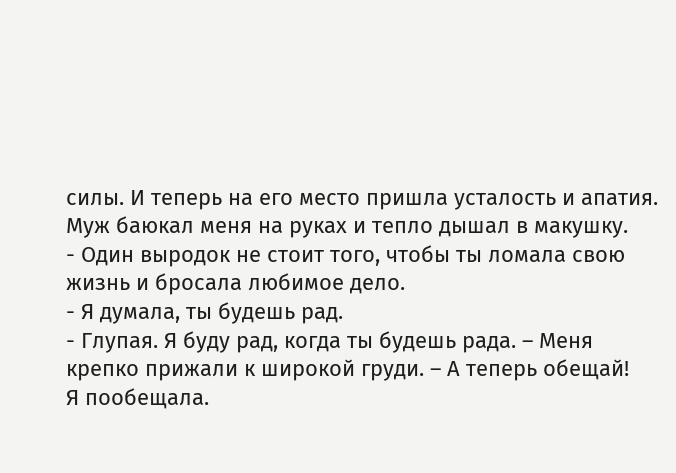силы. И теперь на его место пришла усталость и апатия.
Муж баюкал меня на руках и тепло дышал в макушку.
- Один выродок не стоит того, чтобы ты ломала свою жизнь и бросала любимое дело.
- Я думала, ты будешь рад.
- Глупая. Я буду рад, когда ты будешь рада. – Меня крепко прижали к широкой груди. – А теперь обещай!
Я пообещала.